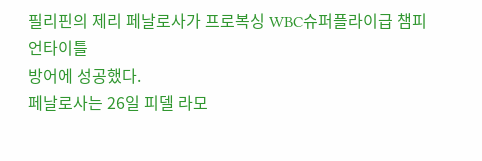필리핀의 제리 페날로사가 프로복싱 WBC슈퍼플라이급 챔피언타이틀
방어에 성공했다.
페날로사는 26일 피델 라모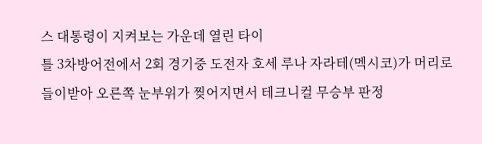스 대통령이 지켜보는 가운데 열린 타이
틀 3차방어전에서 2회 경기중 도전자 호세 루나 자라테(멕시코)가 머리로
들이받아 오른쪽 눈부위가 찢어지면서 테크니컬 무승부 판정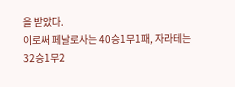을 받았다.
이로써 페날로사는 40승1무1패, 자라테는 32승1무2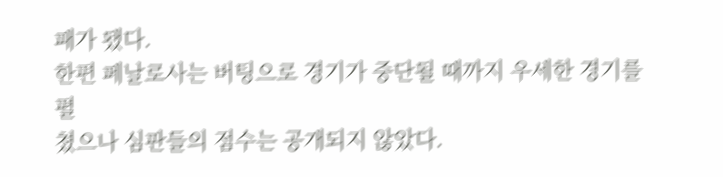패가 됐다.
한편 페날로사는 버팅으로 경기가 중단될 때까지 우세한 경기를 펼
쳤으나 심판들의 점수는 공개되지 않았다.